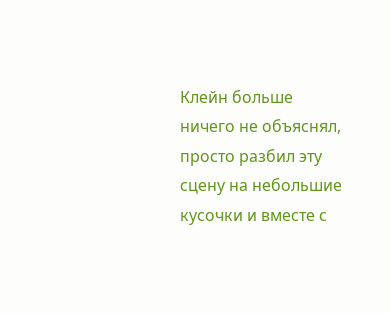Клейн больше ничего не объяснял, просто разбил эту сцену на небольшие кусочки и вместе с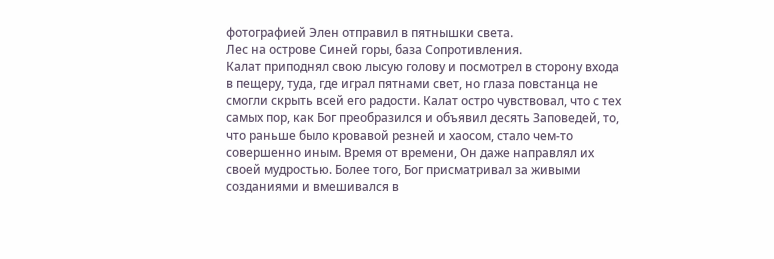фотографией Элен отправил в пятнышки света.
Лес на острове Синей горы, база Сопротивления.
Калат приподнял свою лысую голову и посмотрел в сторону входа в пещеру, туда, где играл пятнами свет, но глаза повстанца не смогли скрыть всей его радости. Калат остро чувствовал, что с тех самых пор, как Бог преобразился и объявил десять Заповедей, то, что раньше было кровавой резней и хаосом, стало чем-то совершенно иным. Время от времени, Он даже направлял их своей мудростью. Более того, Бог присматривал за живыми созданиями и вмешивался в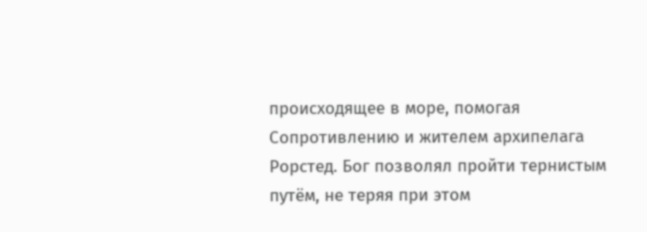происходящее в море, помогая Сопротивлению и жителем архипелага Рорстед. Бог позволял пройти тернистым путём, не теряя при этом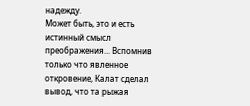надежду.
Может быть, это и есть истинный смысл преображения... Вспомнив только что явленное откровение, Калат сделал вывод, что та рыжая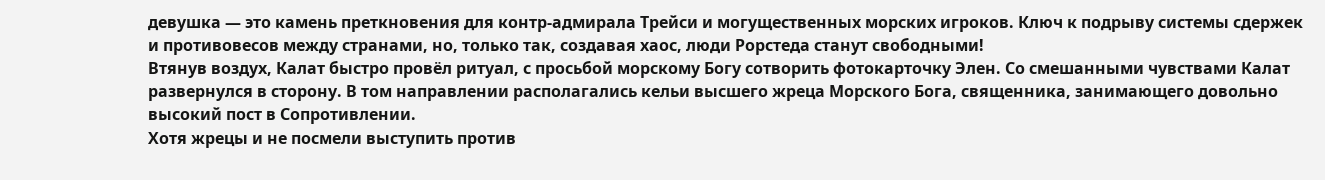девушка — это камень преткновения для контр-адмирала Трейси и могущественных морских игроков. Ключ к подрыву системы сдержек и противовесов между странами, но, только так, создавая хаос, люди Рорстеда станут свободными!
Втянув воздух, Калат быстро провёл ритуал, с просьбой морскому Богу сотворить фотокарточку Элен. Со смешанными чувствами Калат развернулся в сторону. В том направлении располагались кельи высшего жреца Морского Бога, священника, занимающего довольно высокий пост в Сопротивлении.
Хотя жрецы и не посмели выступить против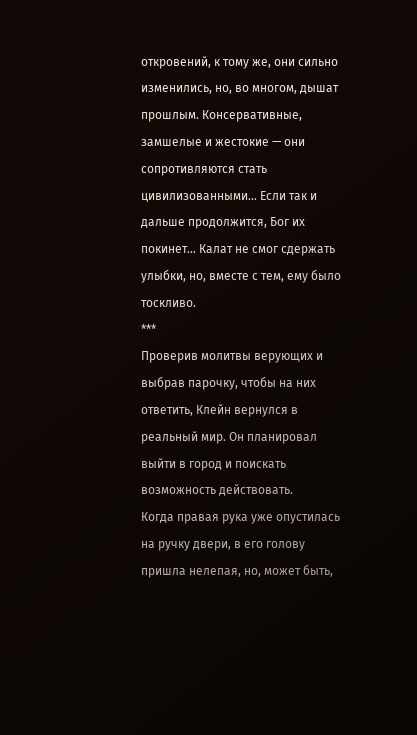откровений, к тому же, они сильно изменились, но, во многом, дышат прошлым. Консервативные, замшелые и жестокие — они сопротивляются стать цивилизованными... Если так и дальше продолжится, Бог их покинет... Калат не смог сдержать улыбки, но, вместе с тем, ему было тоскливо.
***
Проверив молитвы верующих и выбрав парочку, чтобы на них ответить, Клейн вернулся в реальный мир. Он планировал выйти в город и поискать возможность действовать.
Когда правая рука уже опустилась на ручку двери, в его голову пришла нелепая, но, может быть,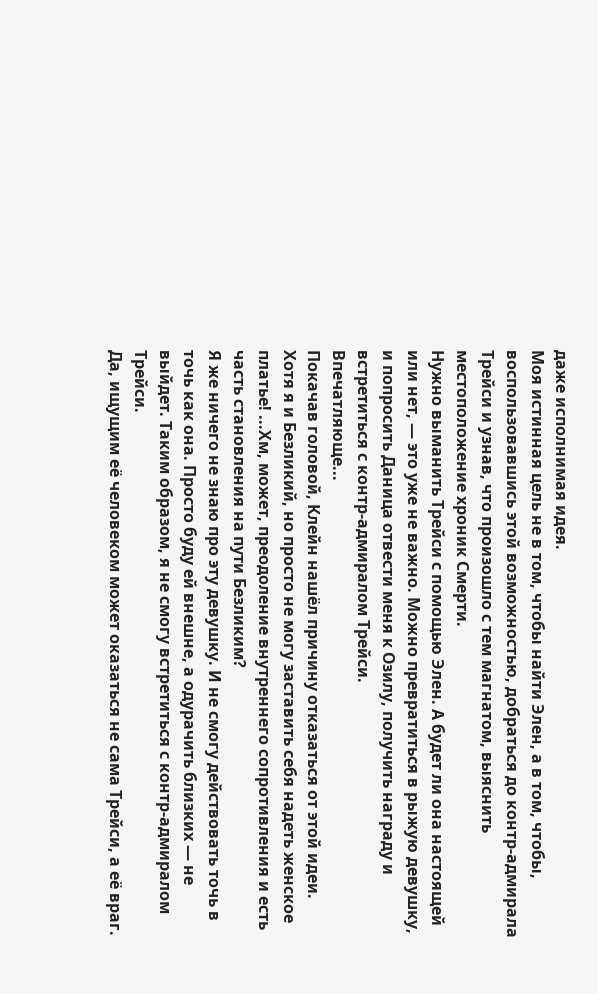даже исполнимая идея.
Моя истинная цель не в том, чтобы найти Элен, а в том, чтобы, воспользовавшись этой возможностью, добраться до контр-адмирала Трейси и узнав, что произошло с тем магнатом, выяснить местоположение хроник Смерти.
Нужно выманить Трейси с помощью Элен. А будет ли она настоящей или нет, — это уже не важно. Можно превратиться в рыжую девушку, и попросить Даница отвести меня к Озилу, получить награду и встретиться с контр-адмиралом Трейси.
Впечатляюще...
Покачав головой, Клейн нашёл причину отказаться от этой идеи.
Хотя я и Безликий, но просто не могу заставить себя надеть женское платье! ...Хм, может, преодоление внутреннего сопротивления и есть часть становления на пути Безликим?
Я же ничего не знаю про эту девушку. И не смогу действовать точь в точь как она. Просто буду ей внешне, а одурачить близких — не выйдет. Таким образом, я не смогу встретиться с контр-адмиралом Трейси.
Да, ищущим её человеком может оказаться не сама Трейси, а её враг.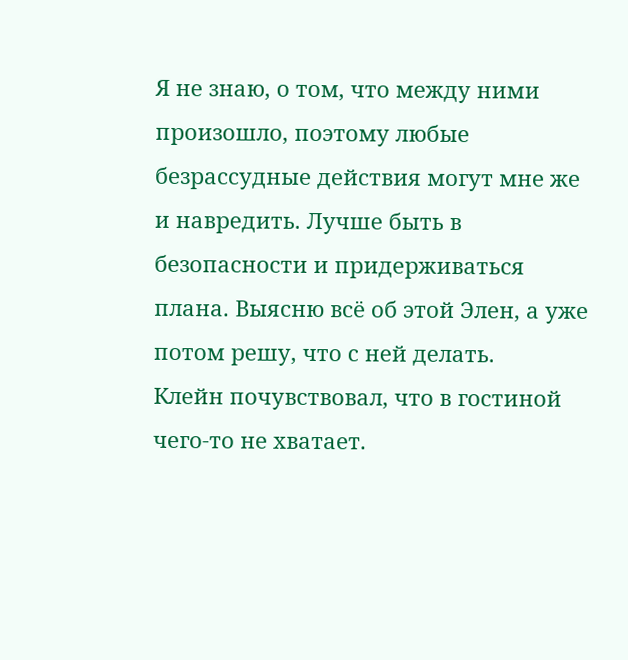Я не знаю, о том, что между ними произошло, поэтому любые безрассудные действия могут мне же и навредить. Лучше быть в безопасности и придерживаться плана. Выясню всё об этой Элен, а уже потом решу, что с ней делать.
Клейн почувствовал, что в гостиной чего-то не хватает.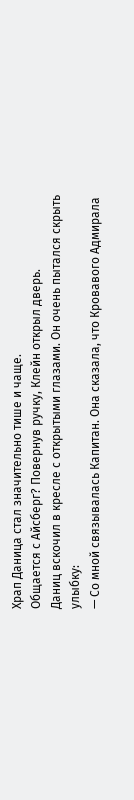Храп Даница стал значительно тише и чаще.
Общается с Айсберг? Повернув ручку, Клейн открыл дверь.
Даниц вскочил в кресле с открытыми глазами. Он очень пытался скрыть улыбку:
— Со мной связывалась Капитан. Она сказала, что Кровавого Адмирала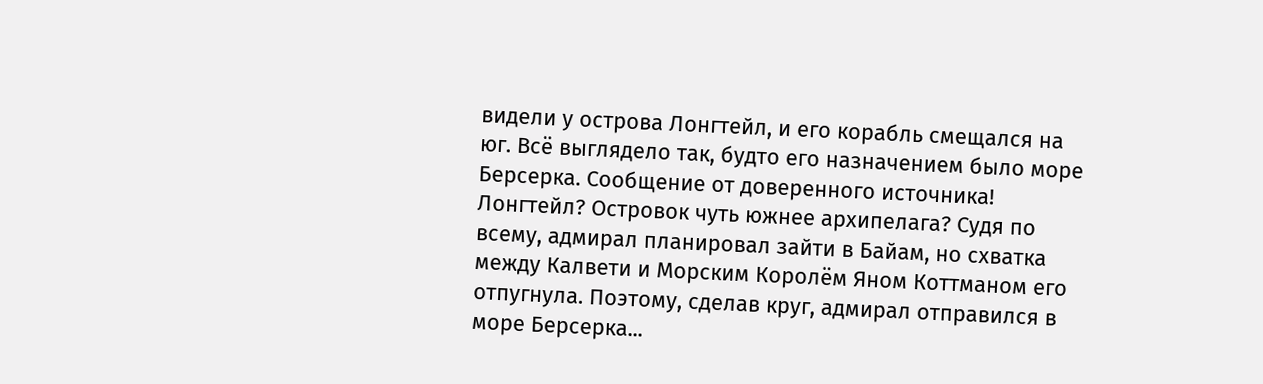видели у острова Лонгтейл, и его корабль смещался на юг. Всё выглядело так, будто его назначением было море Берсерка. Сообщение от доверенного источника!
Лонгтейл? Островок чуть южнее архипелага? Судя по всему, адмирал планировал зайти в Байам, но схватка между Калвети и Морским Королём Яном Коттманом его отпугнула. Поэтому, сделав круг, адмирал отправился в море Берсерка...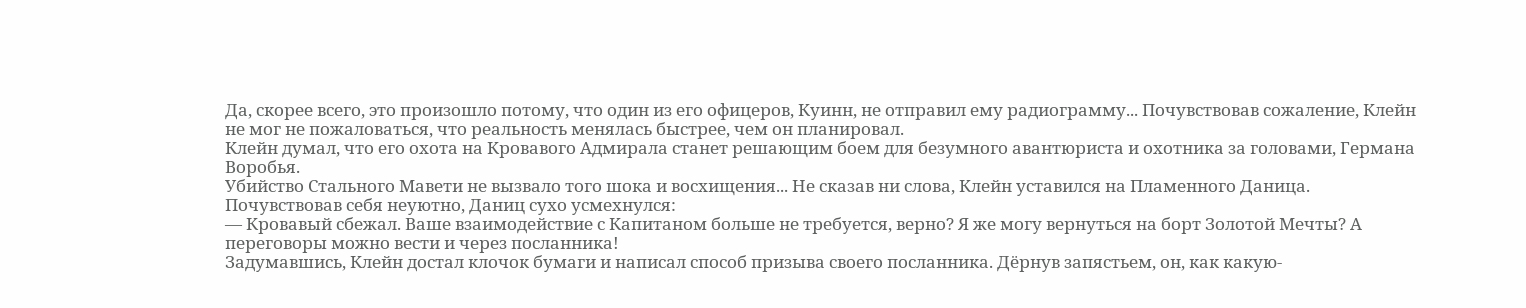Да, скорее всего, это произошло потому, что один из его офицеров, Куинн, не отправил ему радиограмму... Почувствовав сожаление, Клейн не мог не пожаловаться, что реальность менялась быстрее, чем он планировал.
Клейн думал, что его охота на Кровавого Адмирала станет решающим боем для безумного авантюриста и охотника за головами, Германа Воробья.
Убийство Стального Мавети не вызвало того шока и восхищения... Не сказав ни слова, Клейн уставился на Пламенного Даница.
Почувствовав себя неуютно, Даниц сухо усмехнулся:
— Кровавый сбежал. Ваше взаимодействие с Капитаном больше не требуется, верно? Я же могу вернуться на борт Золотой Мечты? А переговоры можно вести и через посланника!
Задумавшись, Клейн достал клочок бумаги и написал способ призыва своего посланника. Дёрнув запястьем, он, как какую-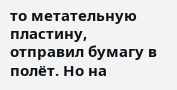то метательную пластину, отправил бумагу в полёт. Но на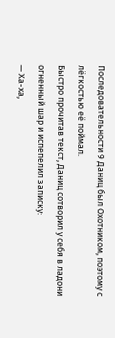Последовательности 9 Даниц был Охотником, поэтому с лёгкостью её поймал.
Быстро прочитав текст, Даниц сотворил у себя в ладони огненный шар и испепелил записку:
— Ха-ха,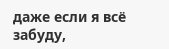даже если я всё забуду,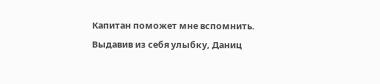Капитан поможет мне вспомнить.
Выдавив из себя улыбку, Даниц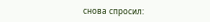снова спросил: